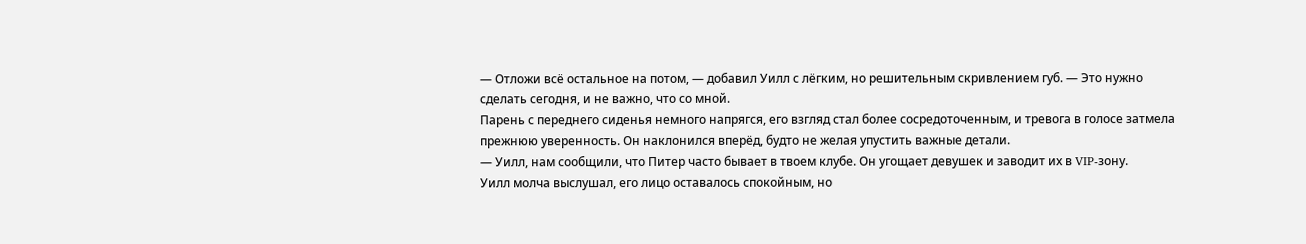— Отложи всё остальное на потом, — добавил Уилл с лёгким, но решительным скривлением губ. — Это нужно сделать сегодня, и не важно, что со мной.
Парень с переднего сиденья немного напрягся, его взгляд стал более сосредоточенным, и тревога в голосе затмела прежнюю уверенность. Он наклонился вперёд, будто не желая упустить важные детали.
— Уилл, нам сообщили, что Питер часто бывает в твоем клубе. Он угощает девушек и заводит их в VIP-зону.
Уилл молча выслушал, его лицо оставалось спокойным, но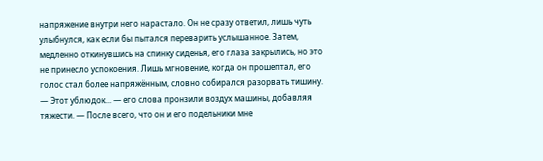напряжение внутри него нарастало. Он не сразу ответил, лишь чуть улыбнулся, как если бы пытался переварить услышанное. Затем, медленно откинувшись на спинку сиденья, его глаза закрылись, но это не принесло успокоения. Лишь мгновение, когда он прошептал, его голос стал более напряжённым, словно собирался разорвать тишину.
— Этот ублюдок... — его слова пронзили воздух машины, добавляя тяжести. — После всего, что он и его подельники мне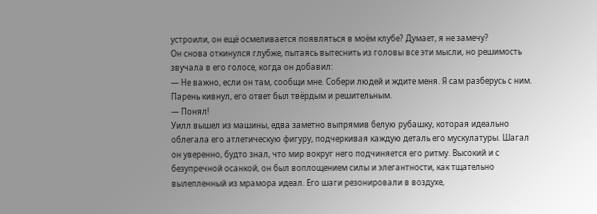устроили, он ещё осмеливается появляться в моём клубе? Думает, я не замечу?
Он снова откинулся глубже, пытаясь вытеснить из головы все эти мысли, но решимость звучала в его голосе, когда он добавил:
— Не важно, если он там, сообщи мне. Собери людей и ждите меня. Я сам разберусь с ним.
Парень кивнул, его ответ был твёрдым и решительным.
— Понял!
Уилл вышел из машины, едва заметно выпрямив белую рубашку, которая идеально облегала его атлетическую фигуру, подчеркивая каждую деталь его мускулатуры. Шагал он уверенно, будто знал, что мир вокруг него подчиняется его ритму. Высокий и с безупречной осанкой, он был воплощением силы и элегантности, как тщательно вылепленный из мрамора идеал. Его шаги резонировали в воздухе,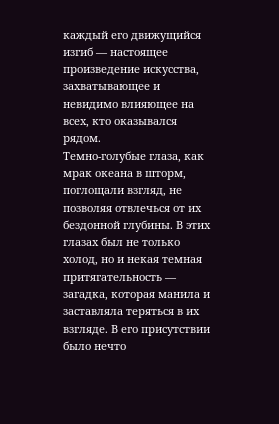каждый его движущийся изгиб — настоящее произведение искусства, захватывающее и невидимо влияющее на всех, кто оказывался рядом.
Темно-голубые глаза, как мрак океана в шторм, поглощали взгляд, не позволяя отвлечься от их бездонной глубины. В этих глазах был не только холод, но и некая темная притягательность — загадка, которая манила и заставляла теряться в их взгляде. В его присутствии было нечто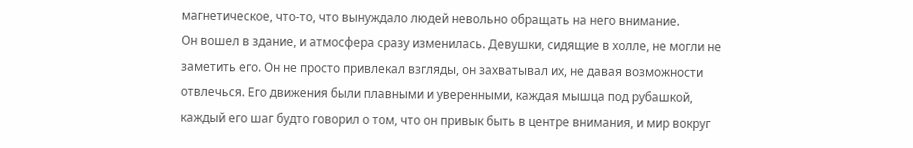магнетическое, что-то, что вынуждало людей невольно обращать на него внимание.
Он вошел в здание, и атмосфера сразу изменилась. Девушки, сидящие в холле, не могли не заметить его. Он не просто привлекал взгляды, он захватывал их, не давая возможности отвлечься. Его движения были плавными и уверенными, каждая мышца под рубашкой, каждый его шаг будто говорил о том, что он привык быть в центре внимания, и мир вокруг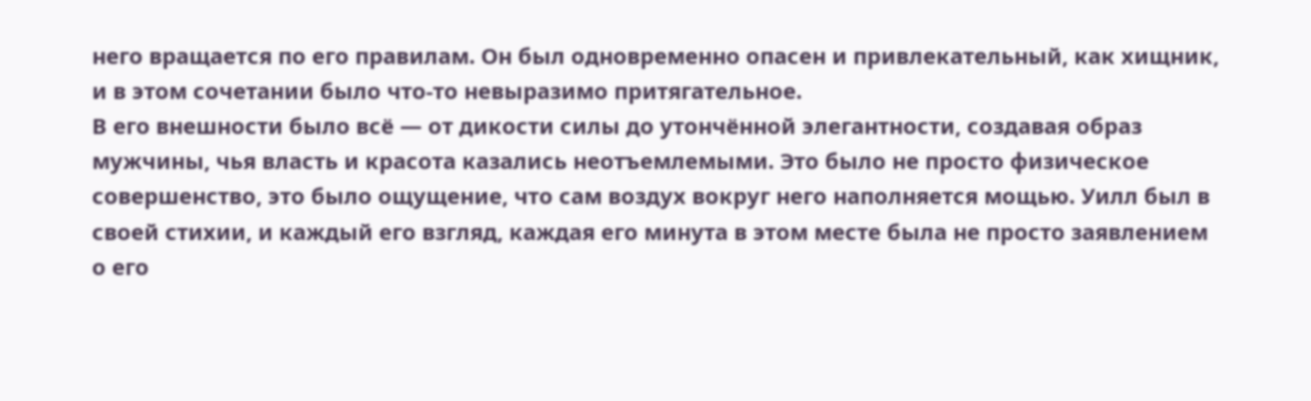него вращается по его правилам. Он был одновременно опасен и привлекательный, как хищник, и в этом сочетании было что-то невыразимо притягательное.
В его внешности было всё — от дикости силы до утончённой элегантности, создавая образ мужчины, чья власть и красота казались неотъемлемыми. Это было не просто физическое совершенство, это было ощущение, что сам воздух вокруг него наполняется мощью. Уилл был в своей стихии, и каждый его взгляд, каждая его минута в этом месте была не просто заявлением о его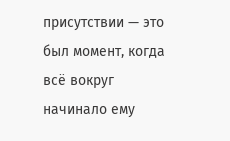присутствии — это был момент, когда всё вокруг начинало ему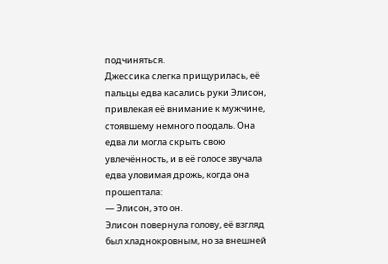подчиняться.
Джессика слегка прищурилась, её пальцы едва касались руки Элисон, привлекая её внимание к мужчине, стоявшему немного поодаль. Она едва ли могла скрыть свою увлечённость, и в её голосе звучала едва уловимая дрожь, когда она прошептала:
— Элисон, это он.
Элисон повернула голову, её взгляд был хладнокровным, но за внешней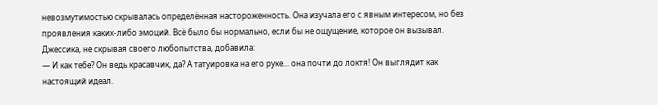невозмутимостью скрывалась определённая настороженность. Она изучала его с явным интересом, но без проявления каких-либо эмоций. Всё было бы нормально, если бы не ощущение, которое он вызывал.
Джессика, не скрывая своего любопытства, добавила:
— И как тебе? Он ведь красавчик, да? А татуировка на его руке... она почти до локтя! Он выглядит как настоящий идеал.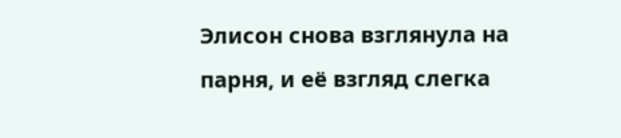Элисон снова взглянула на парня, и её взгляд слегка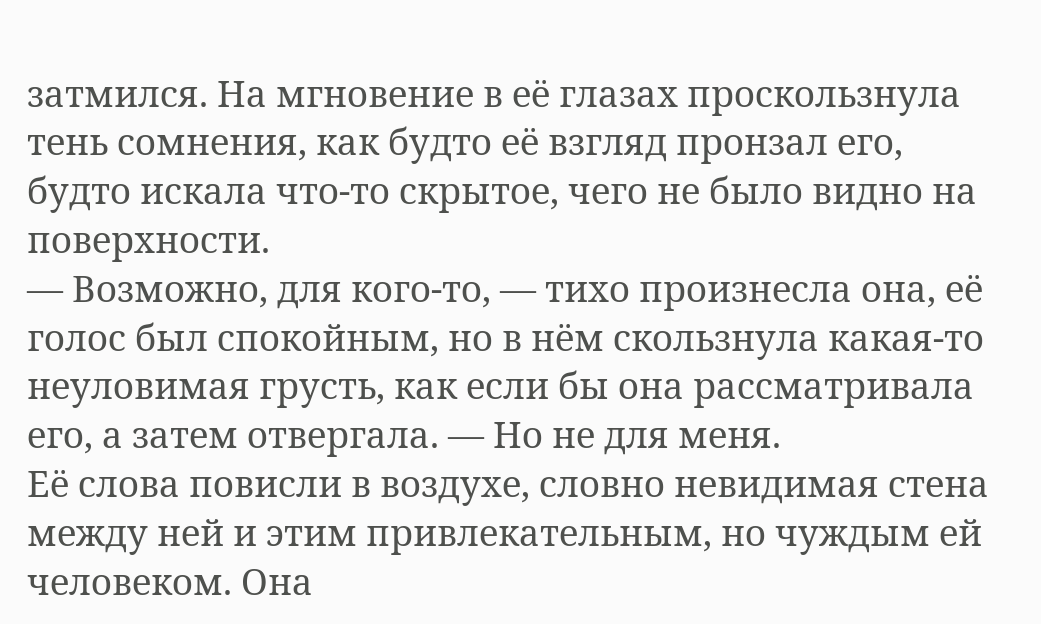затмился. На мгновение в её глазах проскользнула тень сомнения, как будто её взгляд пронзал его, будто искала что-то скрытое, чего не было видно на поверхности.
— Возможно, для кого-то, — тихо произнесла она, её голос был спокойным, но в нём скользнула какая-то неуловимая грусть, как если бы она рассматривала его, а затем отвергала. — Но не для меня.
Её слова повисли в воздухе, словно невидимая стена между ней и этим привлекательным, но чуждым ей человеком. Она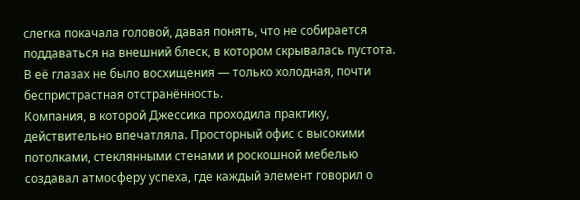слегка покачала головой, давая понять, что не собирается поддаваться на внешний блеск, в котором скрывалась пустота. В её глазах не было восхищения — только холодная, почти беспристрастная отстранённость.
Компания, в которой Джессика проходила практику, действительно впечатляла. Просторный офис с высокими потолками, стеклянными стенами и роскошной мебелью создавал атмосферу успеха, где каждый элемент говорил о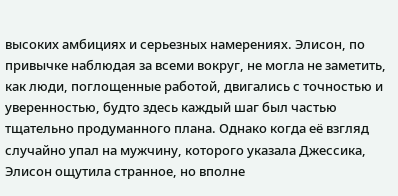высоких амбициях и серьезных намерениях. Элисон, по привычке наблюдая за всеми вокруг, не могла не заметить, как люди, поглощенные работой, двигались с точностью и уверенностью, будто здесь каждый шаг был частью тщательно продуманного плана. Однако когда её взгляд случайно упал на мужчину, которого указала Джессика, Элисон ощутила странное, но вполне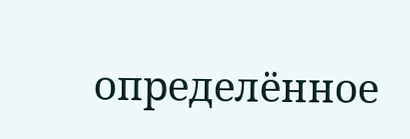определённое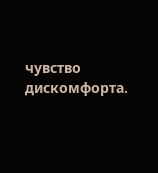чувство дискомфорта.